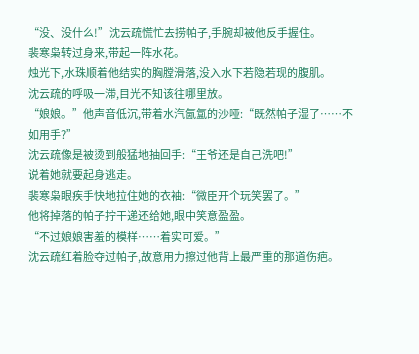“没、没什么!”沈云疏慌忙去捞帕子,手腕却被他反手握住。
裴寒枭转过身来,带起一阵水花。
烛光下,水珠顺着他结实的胸膛滑落,没入水下若隐若现的腹肌。
沈云疏的呼吸一滞,目光不知该往哪里放。
“娘娘。”他声音低沉,带着水汽氤氲的沙哑:“既然帕子湿了……不如用手?”
沈云疏像是被烫到般猛地抽回手:“王爷还是自己洗吧!”
说着她就要起身逃走。
裴寒枭眼疾手快地拉住她的衣袖:“微臣开个玩笑罢了。”
他将掉落的帕子拧干递还给她,眼中笑意盈盈。
“不过娘娘害羞的模样……着实可爱。”
沈云疏红着脸夺过帕子,故意用力擦过他背上最严重的那道伤疤。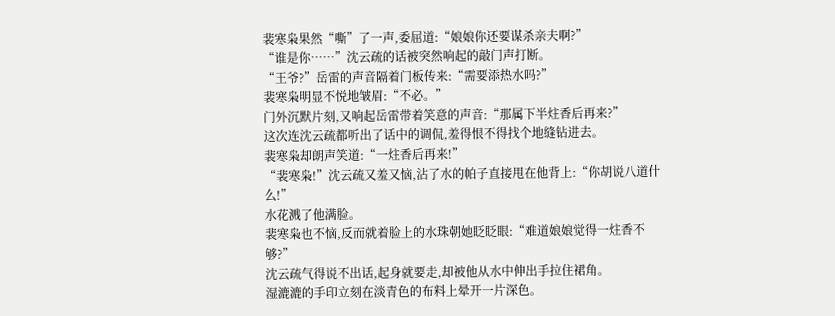裴寒枭果然“嘶”了一声,委屈道:“娘娘你还要谋杀亲夫啊?”
“谁是你……”沈云疏的话被突然响起的敲门声打断。
“王爷?”岳雷的声音隔着门板传来:“需要添热水吗?”
裴寒枭明显不悦地皱眉:“不必。”
门外沉默片刻,又响起岳雷带着笑意的声音:“那属下半炷香后再来?”
这次连沈云疏都听出了话中的调侃,羞得恨不得找个地缝钻进去。
裴寒枭却朗声笑道:“一炷香后再来!”
“裴寒枭!”沈云疏又羞又恼,沾了水的帕子直接甩在他背上:“你胡说八道什么!”
水花溅了他满脸。
裴寒枭也不恼,反而就着脸上的水珠朝她眨眨眼:“难道娘娘觉得一炷香不够?”
沈云疏气得说不出话,起身就要走,却被他从水中伸出手拉住裙角。
湿漉漉的手印立刻在淡青色的布料上晕开一片深色。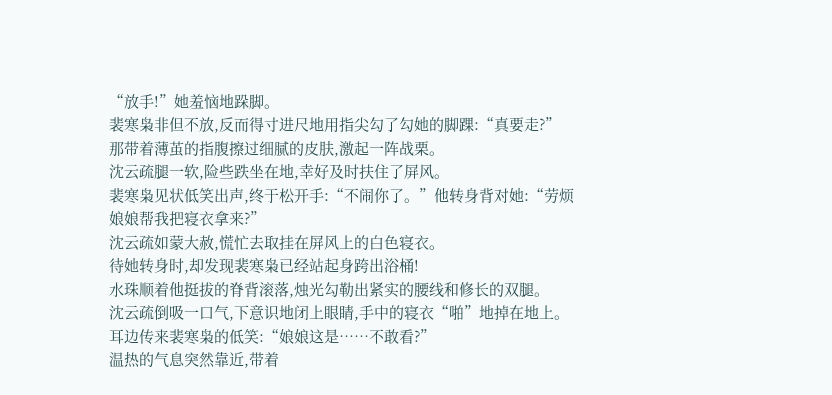“放手!”她羞恼地跺脚。
裴寒枭非但不放,反而得寸进尺地用指尖勾了勾她的脚踝:“真要走?”
那带着薄茧的指腹擦过细腻的皮肤,激起一阵战栗。
沈云疏腿一软,险些跌坐在地,幸好及时扶住了屏风。
裴寒枭见状低笑出声,终于松开手:“不闹你了。”他转身背对她:“劳烦娘娘帮我把寝衣拿来?”
沈云疏如蒙大赦,慌忙去取挂在屏风上的白色寝衣。
待她转身时,却发现裴寒枭已经站起身跨出浴桶!
水珠顺着他挺拔的脊背滚落,烛光勾勒出紧实的腰线和修长的双腿。
沈云疏倒吸一口气,下意识地闭上眼睛,手中的寝衣“啪”地掉在地上。
耳边传来裴寒枭的低笑:“娘娘这是……不敢看?”
温热的气息突然靠近,带着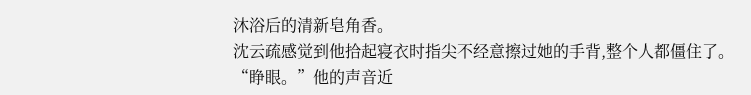沐浴后的清新皂角香。
沈云疏感觉到他拾起寝衣时指尖不经意擦过她的手背,整个人都僵住了。
“睁眼。”他的声音近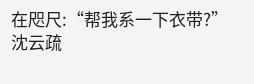在咫尺:“帮我系一下衣带?”
沈云疏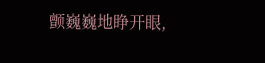颤巍巍地睁开眼,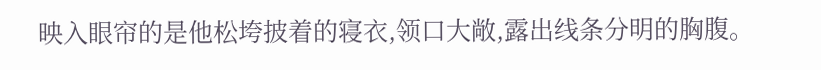映入眼帘的是他松垮披着的寝衣,领口大敞,露出线条分明的胸腹。